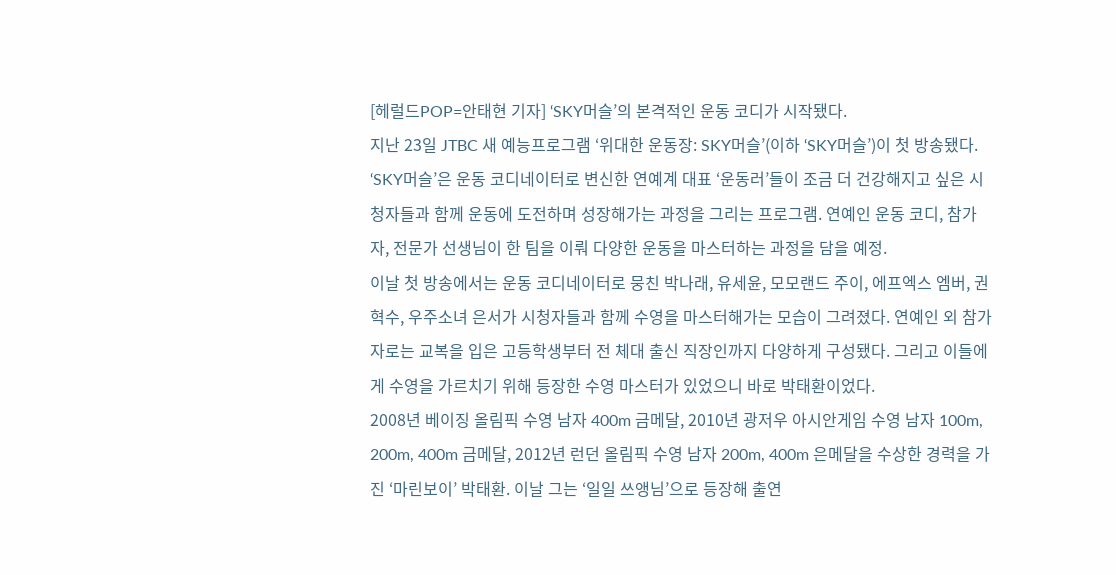[헤럴드POP=안태현 기자] ‘SKY머슬’의 본격적인 운동 코디가 시작됐다.
지난 23일 JTBC 새 예능프로그램 ‘위대한 운동장: SKY머슬’(이하 ‘SKY머슬’)이 첫 방송됐다. ‘SKY머슬’은 운동 코디네이터로 변신한 연예계 대표 ‘운동러’들이 조금 더 건강해지고 싶은 시청자들과 함께 운동에 도전하며 성장해가는 과정을 그리는 프로그램. 연예인 운동 코디, 참가자, 전문가 선생님이 한 팀을 이뤄 다양한 운동을 마스터하는 과정을 담을 예정.
이날 첫 방송에서는 운동 코디네이터로 뭉친 박나래, 유세윤, 모모랜드 주이, 에프엑스 엠버, 권혁수, 우주소녀 은서가 시청자들과 함께 수영을 마스터해가는 모습이 그려졌다. 연예인 외 참가자로는 교복을 입은 고등학생부터 전 체대 출신 직장인까지 다양하게 구성됐다. 그리고 이들에게 수영을 가르치기 위해 등장한 수영 마스터가 있었으니 바로 박태환이었다.
2008년 베이징 올림픽 수영 남자 400m 금메달, 2010년 광저우 아시안게임 수영 남자 100m, 200m, 400m 금메달, 2012년 런던 올림픽 수영 남자 200m, 400m 은메달을 수상한 경력을 가진 ‘마린보이’ 박태환. 이날 그는 ‘일일 쓰앵님’으로 등장해 출연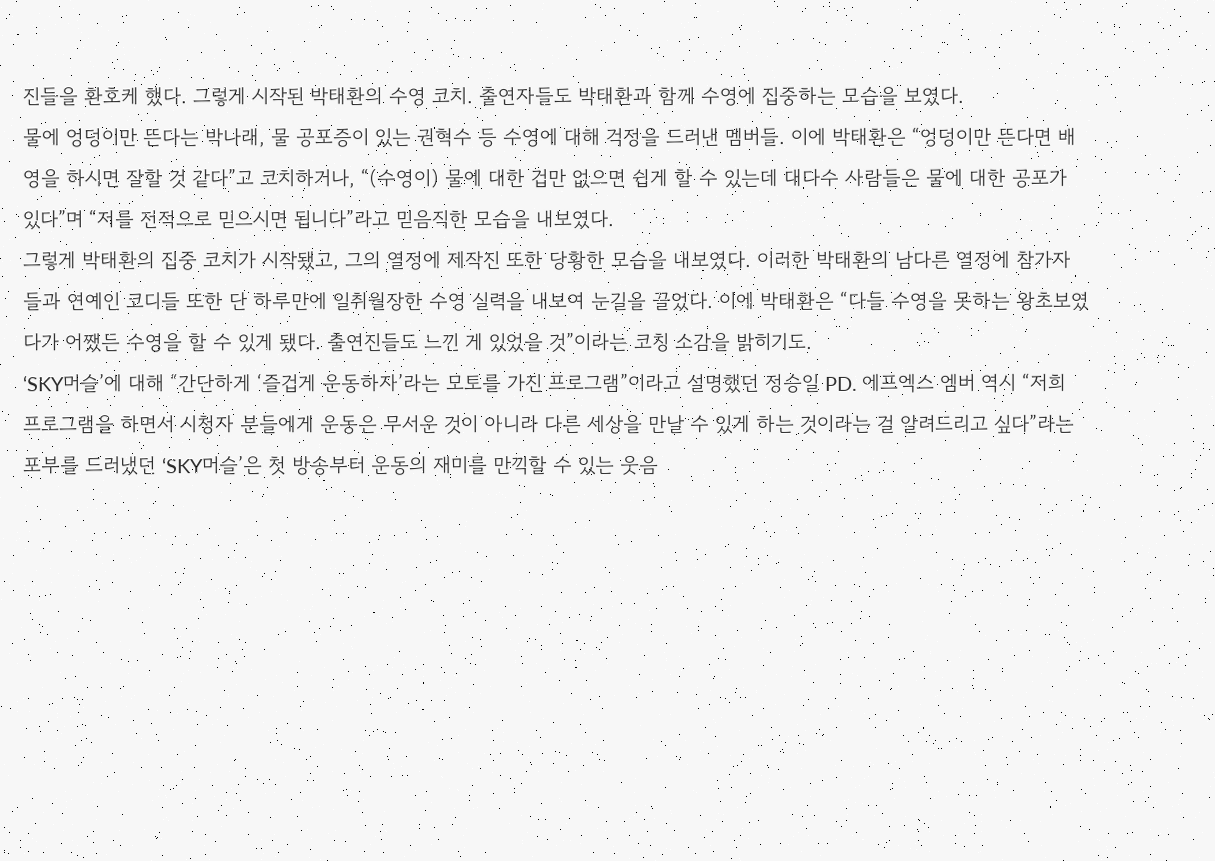진들을 환호케 했다. 그렇게 시작된 박태환의 수영 코치. 출연자들도 박태환과 함께 수영에 집중하는 모습을 보였다.
물에 엉덩이만 뜬다는 박나래, 물 공포증이 있는 권혁수 등 수영에 대해 걱정을 드러낸 멤버들. 이에 박태환은 “엉덩이만 뜬다면 배영을 하시면 잘할 것 같다”고 코치하거나, “(수영이) 물에 대한 겁만 없으면 쉽게 할 수 있는데 대다수 사람들은 물에 대한 공포가 있다”며 “저를 전적으로 믿으시면 됩니다”라고 믿음직한 모습을 내보였다.
그렇게 박태환의 집중 코치가 시작됐고, 그의 열정에 제작진 또한 당황한 모습을 내보였다. 이러한 박태환의 남다른 열정에 참가자들과 연예인 코디들 또한 단 하루만에 일취월장한 수영 실력을 내보여 눈길을 끌었다. 이에 박태환은 “다들 수영을 못하는 왕초보였다가 어쨌든 수영을 할 수 있게 됐다. 출연진들도 느낀 게 있었을 것”이라는 코칭 소감을 밝히기도.
‘SKY머슬’에 대해 “간단하게 ‘즐겁게 운동하자’라는 모토를 가진 프로그램”이라고 설명했던 정승일 PD. 에프엑스 엠버 역시 “저희 프로그램을 하면서 시청자 분들에게 운동은 무서운 것이 아니라 다른 세상을 만날 수 있게 하는 것이라는 걸 알려드리고 싶다”라는 포부를 드러냈던 ‘SKY머슬’은 첫 방송부터 운동의 재미를 만끽할 수 있는 웃음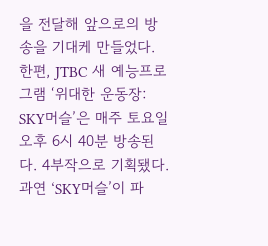을 전달해 앞으로의 방송을 기대케 만들었다.
한편, JTBC 새 예능프로그램 ‘위대한 운동장: SKY머슬’은 매주 토요일 오후 6시 40분 방송된다. 4부작으로 기획됐다. 과연 ‘SKY머슬’이 파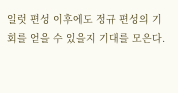일럿 편성 이후에도 정규 편성의 기회를 얻을 수 있을지 기대를 모은다.